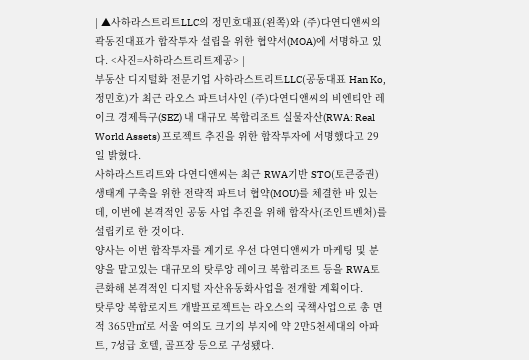| ▲사하라스트리트LLC의 정민호대표(왼쪽)와 (주)다연디앤씨의 곽동진대표가 합작투자 설립을 위한 협약서(MOA)에 서명하고 있다. <사진=사하라스트리트제공> |
부동산 디지털화 전문기업 사하라스트리트LLC(공동대표 Han Ko,정민호)가 최근 라오스 파트너사인 (주)다연디앤씨의 비엔티안 레이크 경제특구(SEZ) 내 대규모 복합리조트 실물자산(RWA: Real World Assets) 프로젝트 추진을 위한 합작투자에 서명했다고 29일 밝혔다.
사하라스트리트와 다연디앤씨는 최근 RWA기반 STO(토큰증권) 생태계 구축을 위한 전략적 파트너 협약(MOU)를 체결한 바 있는데, 이번에 본격적인 공동 사업 추진을 위해 합작사(조인트벤처)를 설립키로 한 것이다.
양사는 이번 합작투자를 계기로 우선 다연디앤씨가 마케팅 및 분양을 맡고있는 대규모의 탓루앙 레이크 복합리조트 등을 RWA토큰화해 본격적인 디지털 자산유동화사업을 전개할 계획이다.
탓루앙 복합로지트 개발프로젝트는 라오스의 국책사업으로 총 면적 365만㎡로 서울 여의도 크기의 부지에 약 2만5천세대의 아파트, 7성급 호텔, 골프장 등으로 구성됐다.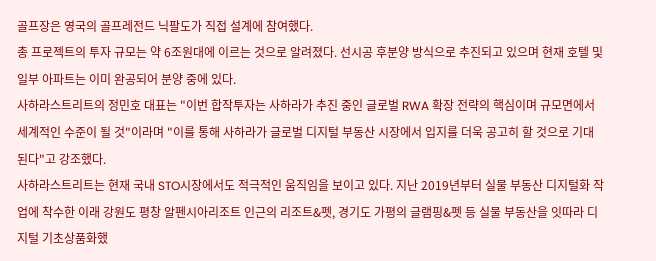골프장은 영국의 골프레전드 닉팔도가 직접 설계에 참여했다.
총 프로젝트의 투자 규모는 약 6조원대에 이르는 것으로 알려졌다. 선시공 후분양 방식으로 추진되고 있으며 현재 호텔 및 일부 아파트는 이미 완공되어 분양 중에 있다.
사하라스트리트의 정민호 대표는 "이번 합작투자는 사하라가 추진 중인 글로벌 RWA 확장 전략의 핵심이며 규모면에서 세계적인 수준이 될 것"이라며 "이를 통해 사하라가 글로벌 디지털 부동산 시장에서 입지를 더욱 공고히 할 것으로 기대된다"고 강조했다.
사하라스트리트는 현재 국내 STO시장에서도 적극적인 움직임을 보이고 있다. 지난 2019년부터 실물 부동산 디지털화 작업에 착수한 이래 강원도 평창 알펜시아리조트 인근의 리조트&펫, 경기도 가평의 글램핑&펫 등 실물 부동산을 잇따라 디지털 기초상품화했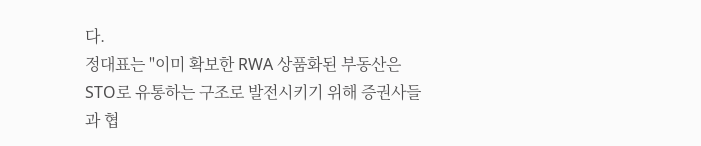다.
정대표는 "이미 확보한 RWA 상품화된 부동산은 STO로 유통하는 구조로 발전시키기 위해 증권사들과 협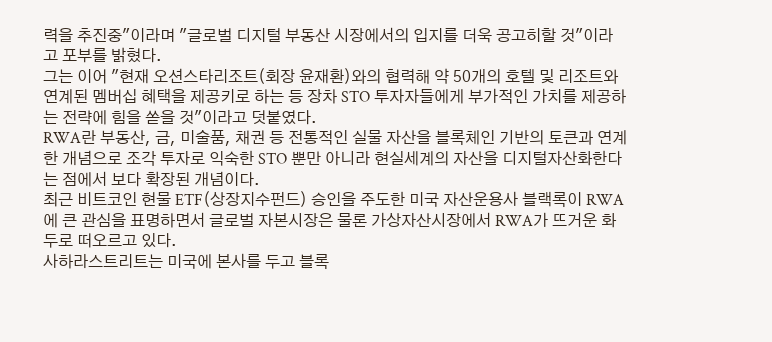력을 추진중"이라며 "글로벌 디지털 부동산 시장에서의 입지를 더욱 공고히할 것"이라고 포부를 밝혔다.
그는 이어 "현재 오션스타리조트(회장 윤재환)와의 협력해 약 50개의 호텔 및 리조트와 연계된 멤버십 혜택을 제공키로 하는 등 장차 STO 투자자들에게 부가적인 가치를 제공하는 전략에 힘을 쏟을 것"이라고 덧붙였다.
RWA란 부동산, 금, 미술품, 채권 등 전통적인 실물 자산을 블록체인 기반의 토큰과 연계한 개념으로 조각 투자로 익숙한 STO 뿐만 아니라 현실세계의 자산을 디지털자산화한다는 점에서 보다 확장된 개념이다.
최근 비트코인 현물 ETF(상장지수펀드) 승인을 주도한 미국 자산운용사 블랙록이 RWA에 큰 관심을 표명하면서 글로벌 자본시장은 물론 가상자산시장에서 RWA가 뜨거운 화두로 떠오르고 있다.
사하라스트리트는 미국에 본사를 두고 블록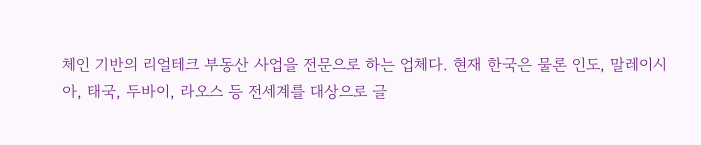체인 기반의 리얼테크 부동산 사업을 전문으로 하는 업체다. 현재 한국은 물론 인도, 말레이시아, 태국, 두바이, 라오스 등 전세계를 대상으로 글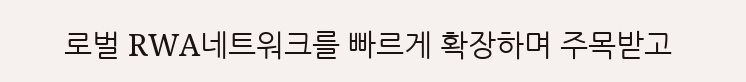로벌 RWA네트워크를 빠르게 확장하며 주목받고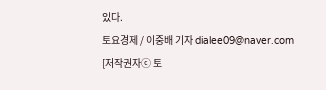있다.
토요경제 / 이중배 기자 dialee09@naver.com
[저작권자ⓒ 토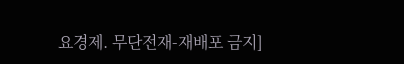요경제. 무단전재-재배포 금지]